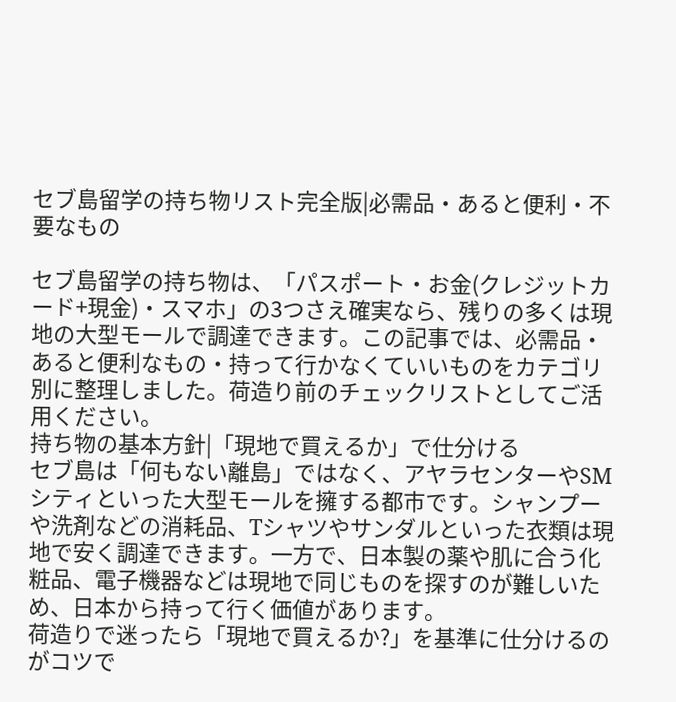セブ島留学の持ち物リスト完全版|必需品・あると便利・不要なもの

セブ島留学の持ち物は、「パスポート・お金(クレジットカード+現金)・スマホ」の3つさえ確実なら、残りの多くは現地の大型モールで調達できます。この記事では、必需品・あると便利なもの・持って行かなくていいものをカテゴリ別に整理しました。荷造り前のチェックリストとしてご活用ください。
持ち物の基本方針|「現地で買えるか」で仕分ける
セブ島は「何もない離島」ではなく、アヤラセンターやSMシティといった大型モールを擁する都市です。シャンプーや洗剤などの消耗品、Tシャツやサンダルといった衣類は現地で安く調達できます。一方で、日本製の薬や肌に合う化粧品、電子機器などは現地で同じものを探すのが難しいため、日本から持って行く価値があります。
荷造りで迷ったら「現地で買えるか?」を基準に仕分けるのがコツで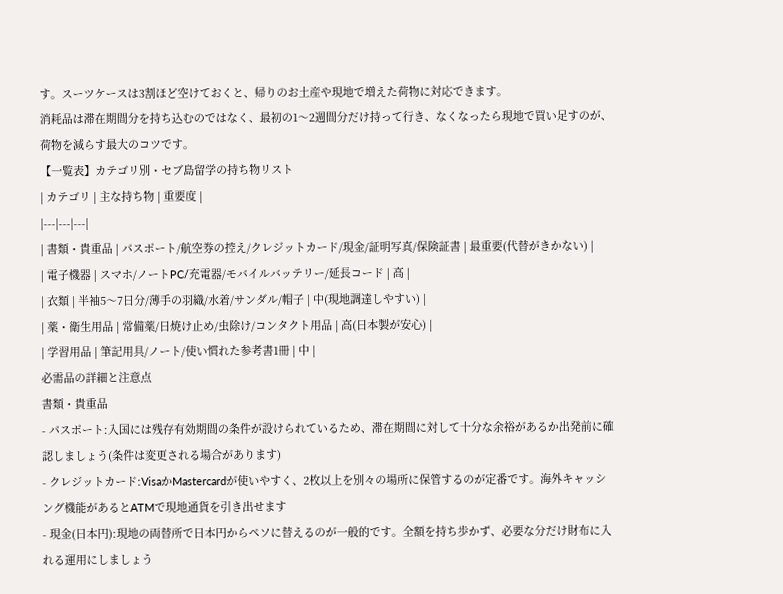す。スーツケースは3割ほど空けておくと、帰りのお土産や現地で増えた荷物に対応できます。
消耗品は滞在期間分を持ち込むのではなく、最初の1〜2週間分だけ持って行き、なくなったら現地で買い足すのが、荷物を減らす最大のコツです。
【一覧表】カテゴリ別・セブ島留学の持ち物リスト
| カテゴリ | 主な持ち物 | 重要度 |
|---|---|---|
| 書類・貴重品 | パスポート/航空券の控え/クレジットカード/現金/証明写真/保険証書 | 最重要(代替がきかない) |
| 電子機器 | スマホ/ノートPC/充電器/モバイルバッテリー/延長コード | 高 |
| 衣類 | 半袖5〜7日分/薄手の羽織/水着/サンダル/帽子 | 中(現地調達しやすい) |
| 薬・衛生用品 | 常備薬/日焼け止め/虫除け/コンタクト用品 | 高(日本製が安心) |
| 学習用品 | 筆記用具/ノート/使い慣れた参考書1冊 | 中 |
必需品の詳細と注意点
書類・貴重品
- パスポート:入国には残存有効期間の条件が設けられているため、滞在期間に対して十分な余裕があるか出発前に確認しましょう(条件は変更される場合があります)
- クレジットカード:VisaかMastercardが使いやすく、2枚以上を別々の場所に保管するのが定番です。海外キャッシング機能があるとATMで現地通貨を引き出せます
- 現金(日本円):現地の両替所で日本円からペソに替えるのが一般的です。全額を持ち歩かず、必要な分だけ財布に入れる運用にしましょう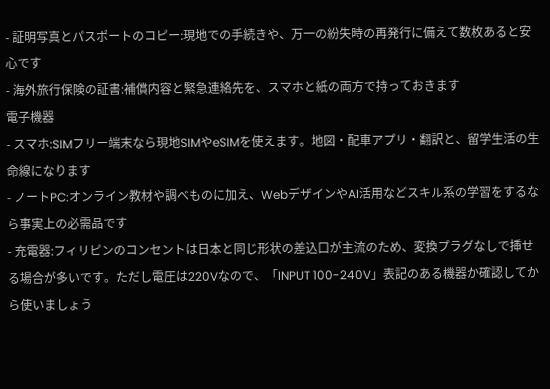- 証明写真とパスポートのコピー:現地での手続きや、万一の紛失時の再発行に備えて数枚あると安心です
- 海外旅行保険の証書:補償内容と緊急連絡先を、スマホと紙の両方で持っておきます
電子機器
- スマホ:SIMフリー端末なら現地SIMやeSIMを使えます。地図・配車アプリ・翻訳と、留学生活の生命線になります
- ノートPC:オンライン教材や調べものに加え、WebデザインやAI活用などスキル系の学習をするなら事実上の必需品です
- 充電器:フィリピンのコンセントは日本と同じ形状の差込口が主流のため、変換プラグなしで挿せる場合が多いです。ただし電圧は220Vなので、「INPUT 100-240V」表記のある機器か確認してから使いましょう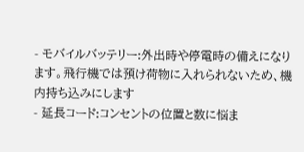- モバイルバッテリー:外出時や停電時の備えになります。飛行機では預け荷物に入れられないため、機内持ち込みにします
- 延長コード:コンセントの位置と数に悩ま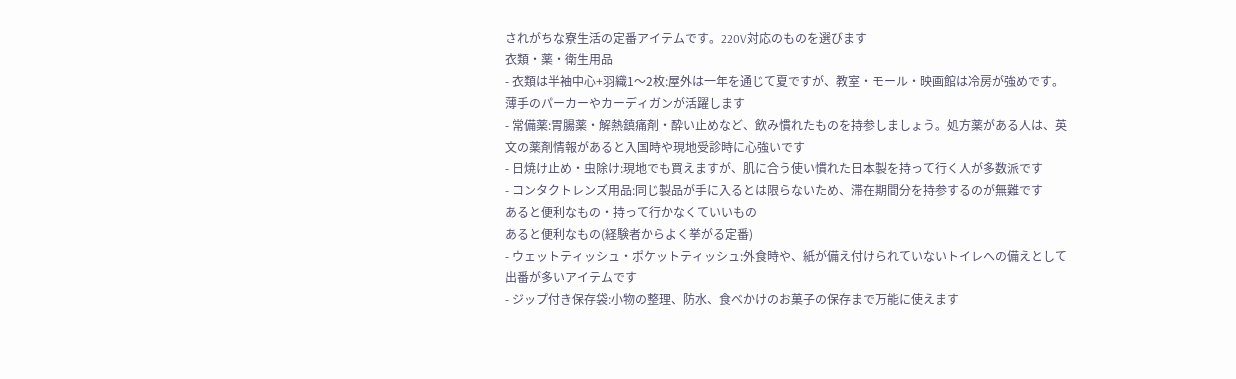されがちな寮生活の定番アイテムです。220V対応のものを選びます
衣類・薬・衛生用品
- 衣類は半袖中心+羽織1〜2枚:屋外は一年を通じて夏ですが、教室・モール・映画館は冷房が強めです。薄手のパーカーやカーディガンが活躍します
- 常備薬:胃腸薬・解熱鎮痛剤・酔い止めなど、飲み慣れたものを持参しましょう。処方薬がある人は、英文の薬剤情報があると入国時や現地受診時に心強いです
- 日焼け止め・虫除け:現地でも買えますが、肌に合う使い慣れた日本製を持って行く人が多数派です
- コンタクトレンズ用品:同じ製品が手に入るとは限らないため、滞在期間分を持参するのが無難です
あると便利なもの・持って行かなくていいもの
あると便利なもの(経験者からよく挙がる定番)
- ウェットティッシュ・ポケットティッシュ:外食時や、紙が備え付けられていないトイレへの備えとして出番が多いアイテムです
- ジップ付き保存袋:小物の整理、防水、食べかけのお菓子の保存まで万能に使えます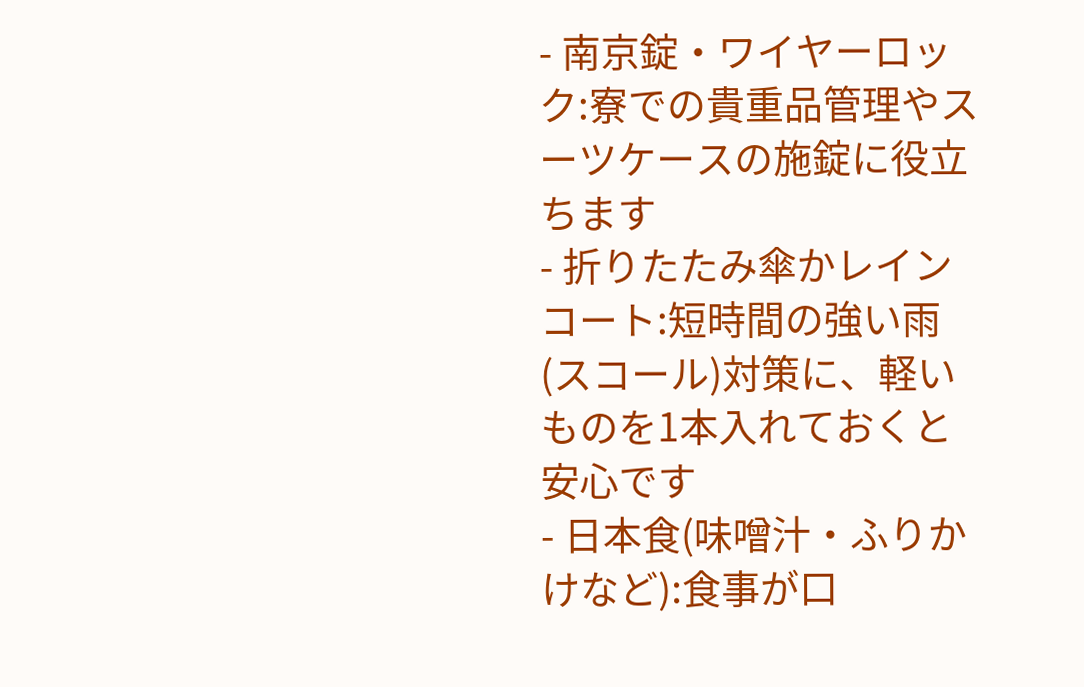- 南京錠・ワイヤーロック:寮での貴重品管理やスーツケースの施錠に役立ちます
- 折りたたみ傘かレインコート:短時間の強い雨(スコール)対策に、軽いものを1本入れておくと安心です
- 日本食(味噌汁・ふりかけなど):食事が口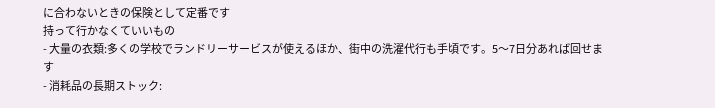に合わないときの保険として定番です
持って行かなくていいもの
- 大量の衣類:多くの学校でランドリーサービスが使えるほか、街中の洗濯代行も手頃です。5〜7日分あれば回せます
- 消耗品の長期ストック: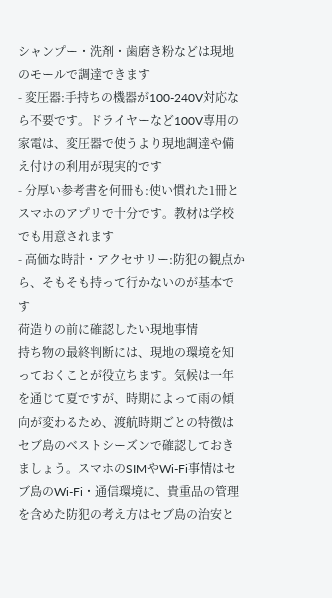シャンプー・洗剤・歯磨き粉などは現地のモールで調達できます
- 変圧器:手持ちの機器が100-240V対応なら不要です。ドライヤーなど100V専用の家電は、変圧器で使うより現地調達や備え付けの利用が現実的です
- 分厚い参考書を何冊も:使い慣れた1冊とスマホのアプリで十分です。教材は学校でも用意されます
- 高価な時計・アクセサリー:防犯の観点から、そもそも持って行かないのが基本です
荷造りの前に確認したい現地事情
持ち物の最終判断には、現地の環境を知っておくことが役立ちます。気候は一年を通じて夏ですが、時期によって雨の傾向が変わるため、渡航時期ごとの特徴はセブ島のベストシーズンで確認しておきましょう。スマホのSIMやWi-Fi事情はセブ島のWi-Fi・通信環境に、貴重品の管理を含めた防犯の考え方はセブ島の治安と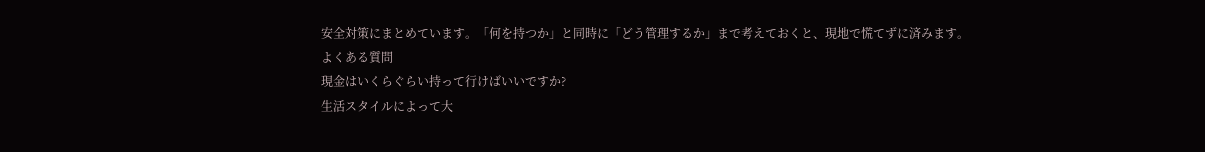安全対策にまとめています。「何を持つか」と同時に「どう管理するか」まで考えておくと、現地で慌てずに済みます。
よくある質問
現金はいくらぐらい持って行けばいいですか?
生活スタイルによって大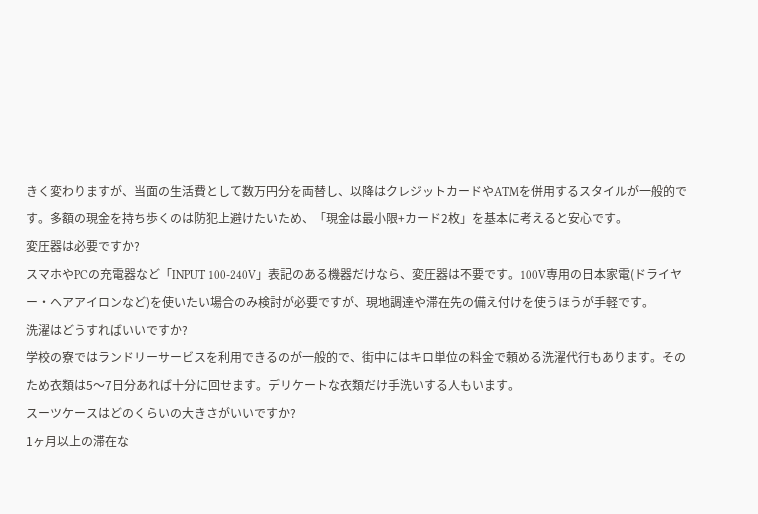きく変わりますが、当面の生活費として数万円分を両替し、以降はクレジットカードやATMを併用するスタイルが一般的です。多額の現金を持ち歩くのは防犯上避けたいため、「現金は最小限+カード2枚」を基本に考えると安心です。
変圧器は必要ですか?
スマホやPCの充電器など「INPUT 100-240V」表記のある機器だけなら、変圧器は不要です。100V専用の日本家電(ドライヤー・ヘアアイロンなど)を使いたい場合のみ検討が必要ですが、現地調達や滞在先の備え付けを使うほうが手軽です。
洗濯はどうすればいいですか?
学校の寮ではランドリーサービスを利用できるのが一般的で、街中にはキロ単位の料金で頼める洗濯代行もあります。そのため衣類は5〜7日分あれば十分に回せます。デリケートな衣類だけ手洗いする人もいます。
スーツケースはどのくらいの大きさがいいですか?
1ヶ月以上の滞在な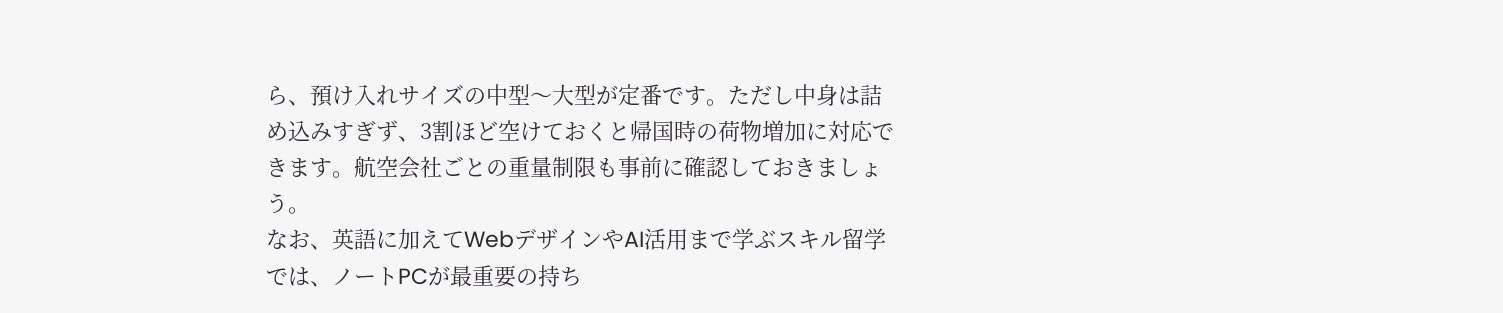ら、預け入れサイズの中型〜大型が定番です。ただし中身は詰め込みすぎず、3割ほど空けておくと帰国時の荷物増加に対応できます。航空会社ごとの重量制限も事前に確認しておきましょう。
なお、英語に加えてWebデザインやAI活用まで学ぶスキル留学では、ノートPCが最重要の持ち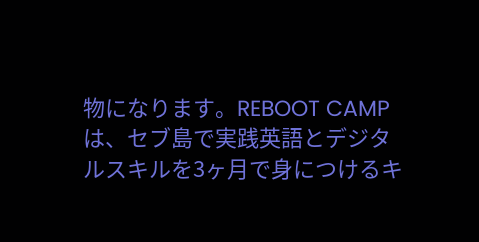物になります。REBOOT CAMPは、セブ島で実践英語とデジタルスキルを3ヶ月で身につけるキ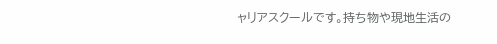ャリアスクールです。持ち物や現地生活の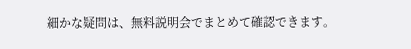細かな疑問は、無料説明会でまとめて確認できます。